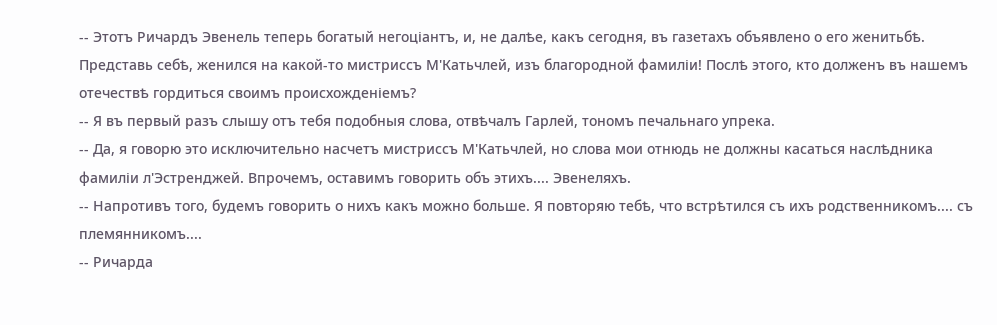-- Этотъ Ричардъ Эвенель теперь богатый негоціантъ, и, не далѣе, какъ сегодня, въ газетахъ объявлено о его женитьбѣ. Представь себѣ, женился на какой-то мистриссъ М'Катьчлей, изъ благородной фамиліи! Послѣ этого, кто долженъ въ нашемъ отечествѣ гордиться своимъ происхожденіемъ?
-- Я въ первый разъ слышу отъ тебя подобныя слова, отвѣчалъ Гарлей, тономъ печальнаго упрека.
-- Да, я говорю это исключительно насчетъ мистриссъ М'Катьчлей, но слова мои отнюдь не должны касаться наслѣдника фамиліи л'Эстренджей. Впрочемъ, оставимъ говорить объ этихъ.... Эвенеляхъ.
-- Напротивъ того, будемъ говорить о нихъ какъ можно больше. Я повторяю тебѣ, что встрѣтился съ ихъ родственникомъ.... съ племянникомъ....
-- Ричарда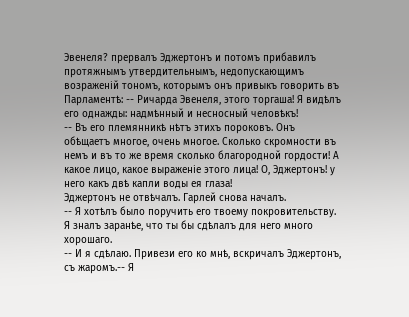Эвенеля? прервалъ Эджертонъ и потомъ прибавилъ протяжнымъ утвердительнымъ, недопускающимъ возраженій тономъ, которымъ онъ привыкъ говорить въ Парламентѣ: -- Ричарда Эвенеля, этого торгаша! Я видѣлъ его однажды: надмѣнный и несносный человѣкъ!
-- Въ его племянникѣ нѣтъ этихъ пороковъ. Онъ обѣщаетъ многое, очень многое. Сколько скромности въ немъ и въ то же время сколько благородной гордости! А какое лицо, какое выраженіе этого лица! О, Эджертонъ! у него какъ двѣ капли воды ея глаза!
Эджертонъ не отвѣчалъ. Гарлей снова началъ.
-- Я хотѣлъ было поручить его твоему покровительству. Я зналъ заранѣе, что ты бы сдѣлалъ для него много хорошаго.
-- И я сдѣлаю. Привези его ко мнѣ, вскричалъ Эджертонъ, съ жаромъ.-- Я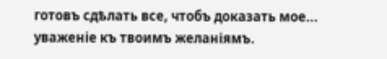готовъ сдѣлать все, чтобъ доказать мое... уваженіе къ твоимъ желаніямъ.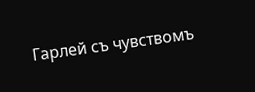Гарлей съ чувствомъ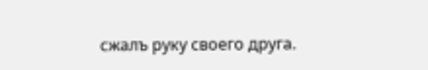сжалъ руку своего друга.